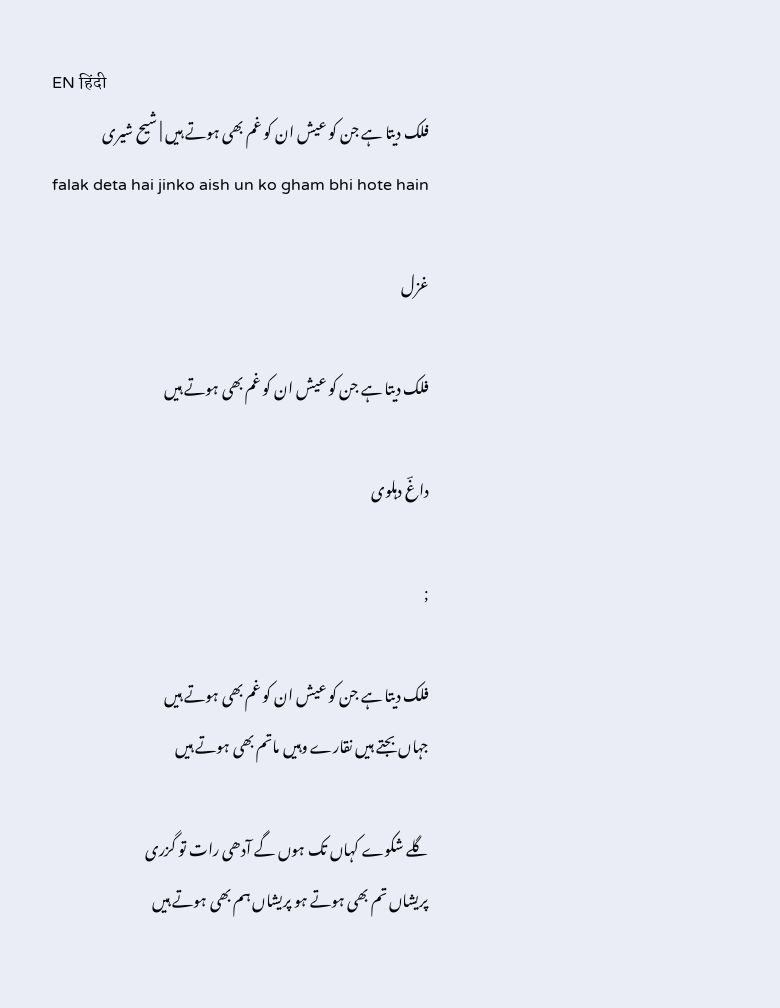EN हिंदी
فلک دیتا ہے جن کو عیش ان کو غم بھی ہوتے ہیں | شیح شیری
falak deta hai jinko aish un ko gham bhi hote hain

غزل

فلک دیتا ہے جن کو عیش ان کو غم بھی ہوتے ہیں

داغؔ دہلوی

;

فلک دیتا ہے جن کو عیش ان کو غم بھی ہوتے ہیں
جہاں بجتے ہیں نقارے وہیں ماتم بھی ہوتے ہیں

گلے شکوے کہاں تک ہوں گے آدھی رات تو گزری
پریشاں تم بھی ہوتے ہو پریشاں ہم بھی ہوتے ہیں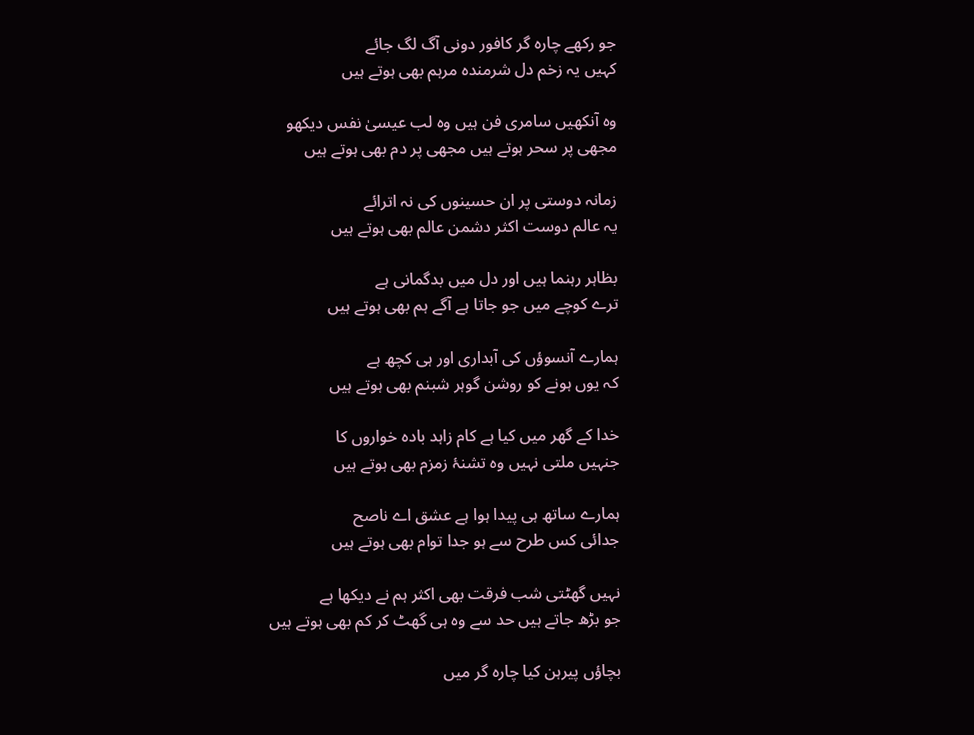جو رکھے چارہ گر کافور دونی آگ لگ جائے
کہیں یہ زخم دل شرمندہ مرہم بھی ہوتے ہیں

وہ آنکھیں سامری فن ہیں وہ لب عیسیٰ نفس دیکھو
مجھی پر سحر ہوتے ہیں مجھی پر دم بھی ہوتے ہیں

زمانہ دوستی پر ان حسینوں کی نہ اترائے
یہ عالم دوست اکثر دشمن عالم بھی ہوتے ہیں

بظاہر رہنما ہیں اور دل میں بدگمانی ہے
ترے کوچے میں جو جاتا ہے آگے ہم بھی ہوتے ہیں

ہمارے آنسوؤں کی آبداری اور ہی کچھ ہے
کہ یوں ہونے کو روشن گوہر شبنم بھی ہوتے ہیں

خدا کے گھر میں کیا ہے کام زاہد بادہ خواروں کا
جنہیں ملتی نہیں وہ تشنۂ زمزم بھی ہوتے ہیں

ہمارے ساتھ ہی پیدا ہوا ہے عشق اے ناصح
جدائی کس طرح سے ہو جدا توام بھی ہوتے ہیں

نہیں گھٹتی شب فرقت بھی اکثر ہم نے دیکھا ہے
جو بڑھ جاتے ہیں حد سے وہ ہی گھٹ کر کم بھی ہوتے ہیں

بچاؤں پیرہن کیا چارہ گر میں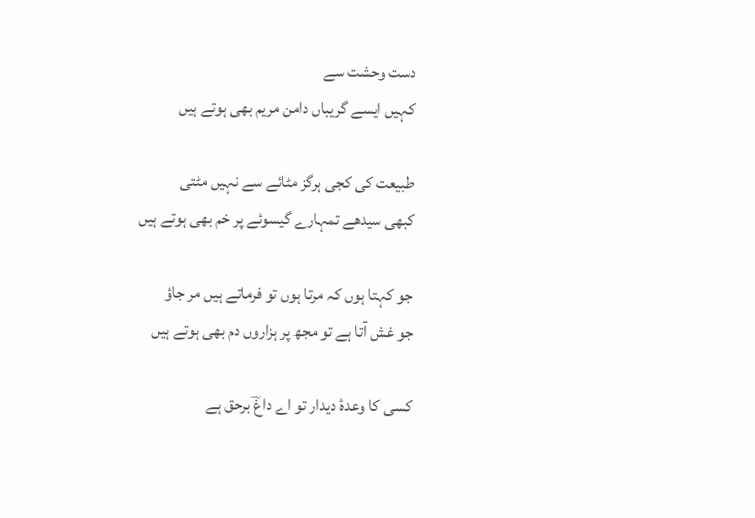دست وحشت سے
کہیں ایسے گریباں دامن مریم بھی ہوتے ہیں

طبیعت کی کجی ہرگز مٹائے سے نہیں مٹتی
کبھی سیدھے تمہارے گیسوئے پر خم بھی ہوتے ہیں

جو کہتا ہوں کہ مرتا ہوں تو فرماتے ہیں مر جاؤ
جو غش آتا ہے تو مجھ پر ہزاروں دم بھی ہوتے ہیں

کسی کا وعدۂ دیدار تو اے داغؔ برحق ہے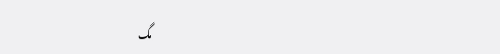مگ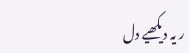ر یہ دیکھیے دل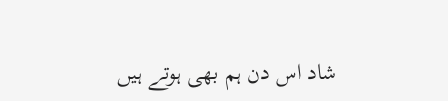شاد اس دن ہم بھی ہوتے ہیں